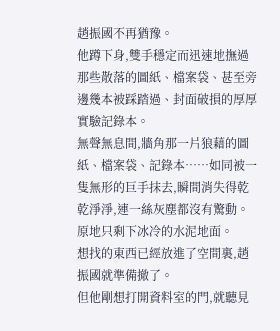趙振國不再猶豫。
他蹲下身,雙手穩定而迅速地撫過那些散落的圖紙、檔案袋、甚至旁邊幾本被踩踏過、封面破損的厚厚實驗記錄本。
無聲無息間,牆角那一片狼藉的圖紙、檔案袋、記錄本……如同被一隻無形的巨手抹去,瞬間消失得乾乾淨淨,連一絲灰塵都沒有驚動。原地只剩下冰冷的水泥地面。
想找的東西已經放進了空間裏,趙振國就準備撤了。
但他剛想打開資料室的門,就聽見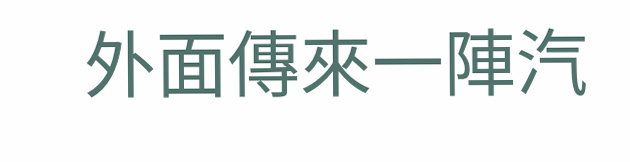外面傳來一陣汽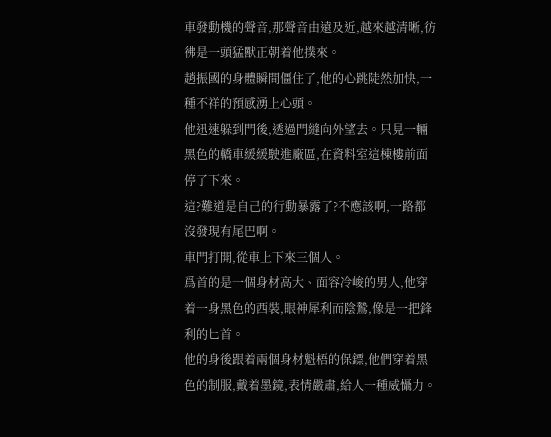車發動機的聲音,那聲音由遠及近,越來越清晰,彷彿是一頭猛獸正朝着他撲來。
趙振國的身體瞬間僵住了,他的心跳陡然加快,一種不祥的預感湧上心頭。
他迅速躲到門後,透過門縫向外望去。只見一輛黑色的轎車緩緩駛進廠區,在資料室這棟樓前面停了下來。
這?難道是自己的行動暴露了?不應該啊,一路都沒發現有尾巴啊。
車門打開,從車上下來三個人。
爲首的是一個身材高大、面容冷峻的男人,他穿着一身黑色的西裝,眼神犀利而陰鷙,像是一把鋒利的匕首。
他的身後跟着兩個身材魁梧的保鏢,他們穿着黑色的制服,戴着墨鏡,表情嚴肅,給人一種威懾力。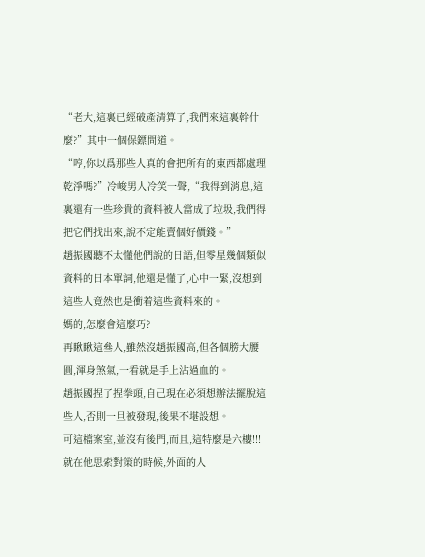“老大,這裏已經破產清算了,我們來這裏幹什麼?”其中一個保鏢問道。
“哼,你以爲那些人真的會把所有的東西都處理乾淨嗎?”冷峻男人冷笑一聲,“我得到消息,這裏還有一些珍貴的資料被人當成了垃圾,我們得把它們找出來,說不定能賣個好價錢。”
趙振國聽不太懂他們說的日語,但零星幾個類似資料的日本單詞,他還是懂了,心中一緊,沒想到這些人竟然也是衝着這些資料來的。
媽的,怎麼會這麼巧?
再瞅瞅這叄人,雖然沒趙振國高,但各個膀大腰圓,渾身煞氣,一看就是手上沾過血的。
趙振國捏了捏拳頭,自己現在必須想辦法擺脫這些人,否則一旦被發現,後果不堪設想。
可這檔案室,並沒有後門,而且,這特麼是六樓!!!
就在他思索對策的時候,外面的人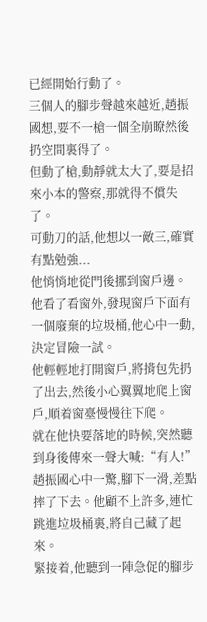已經開始行動了。
三個人的腳步聲越來越近,趙振國想,要不一槍一個全崩瞭然後扔空間裏得了。
但動了槍,動靜就太大了,要是招來小本的警察,那就得不償失了。
可動刀的話,他想以一敵三,確實有點勉強...
他悄悄地從門後挪到窗戶邊。他看了看窗外,發現窗戶下面有一個廢棄的垃圾桶,他心中一動,決定冒險一試。
他輕輕地打開窗戶,將揹包先扔了出去,然後小心翼翼地爬上窗戶,順着窗臺慢慢往下爬。
就在他快要落地的時候,突然聽到身後傳來一聲大喊:“有人!”
趙振國心中一驚,腳下一滑,差點摔了下去。他顧不上許多,連忙跳進垃圾桶裏,將自己藏了起來。
緊接着,他聽到一陣急促的腳步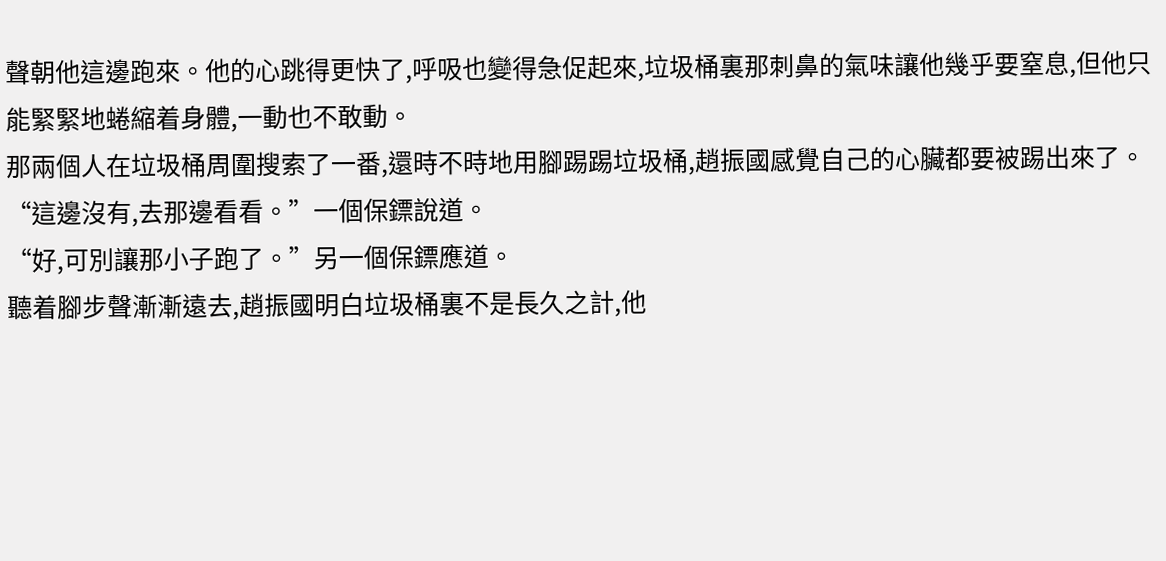聲朝他這邊跑來。他的心跳得更快了,呼吸也變得急促起來,垃圾桶裏那刺鼻的氣味讓他幾乎要窒息,但他只能緊緊地蜷縮着身體,一動也不敢動。
那兩個人在垃圾桶周圍搜索了一番,還時不時地用腳踢踢垃圾桶,趙振國感覺自己的心臟都要被踢出來了。
“這邊沒有,去那邊看看。”一個保鏢說道。
“好,可別讓那小子跑了。”另一個保鏢應道。
聽着腳步聲漸漸遠去,趙振國明白垃圾桶裏不是長久之計,他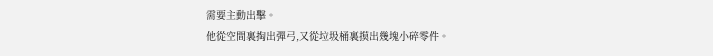需要主動出擊。
他從空間裏掏出彈弓,又從垃圾桶裏摸出幾塊小碎零件。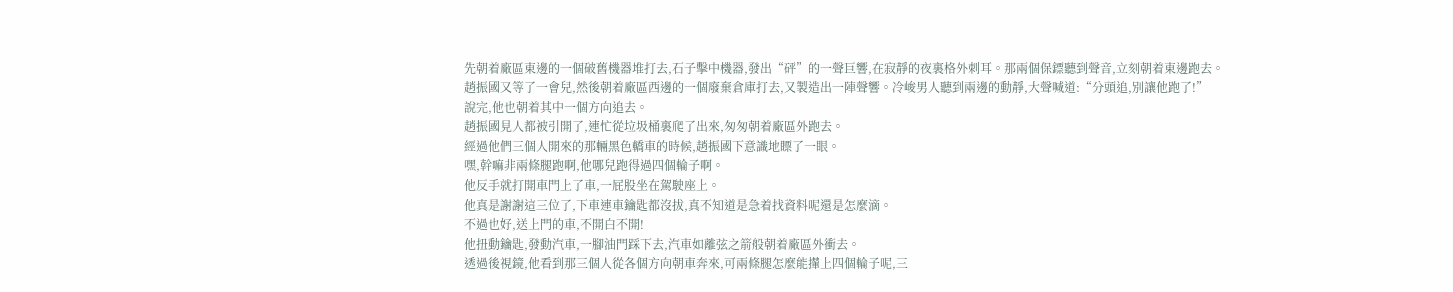先朝着廠區東邊的一個破舊機器堆打去,石子擊中機器,發出“砰”的一聲巨響,在寂靜的夜裏格外刺耳。那兩個保鏢聽到聲音,立刻朝着東邊跑去。
趙振國又等了一會兒,然後朝着廠區西邊的一個廢棄倉庫打去,又製造出一陣聲響。冷峻男人聽到兩邊的動靜,大聲喊道:“分頭追,別讓他跑了!”
說完,他也朝着其中一個方向追去。
趙振國見人都被引開了,連忙從垃圾桶裏爬了出來,匆匆朝着廠區外跑去。
經過他們三個人開來的那輛黑色轎車的時候,趙振國下意識地瞟了一眼。
嘿,幹嘛非兩條腿跑啊,他哪兒跑得過四個輪子啊。
他反手就打開車門上了車,一屁股坐在駕駛座上。
他真是謝謝這三位了,下車連車鑰匙都沒拔,真不知道是急着找資料呢還是怎麼滴。
不過也好,送上門的車,不開白不開!
他扭動鑰匙,發動汽車,一腳油門踩下去,汽車如離弦之箭般朝着廠區外衝去。
透過後視鏡,他看到那三個人從各個方向朝車奔來,可兩條腿怎麼能攆上四個輪子呢,三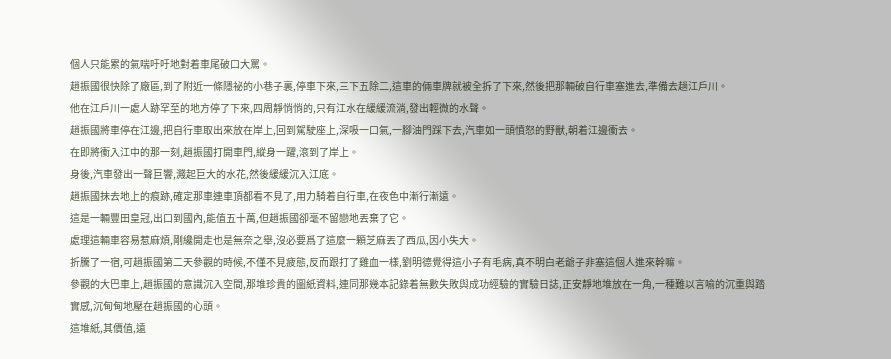個人只能累的氣喘吁吁地對着車尾破口大罵。
趙振國很快除了廠區,到了附近一條隱祕的小巷子裏,停車下來,三下五除二,這車的倆車牌就被全拆了下來,然後把那輛破自行車塞進去,準備去趟江戶川。
他在江戶川一處人跡罕至的地方停了下來,四周靜悄悄的,只有江水在緩緩流淌,發出輕微的水聲。
趙振國將車停在江邊,把自行車取出來放在岸上,回到駕駛座上,深吸一口氣,一腳油門踩下去,汽車如一頭憤怒的野獸,朝着江邊衝去。
在即將衝入江中的那一刻,趙振國打開車門,縱身一躍,滾到了岸上。
身後,汽車發出一聲巨響,濺起巨大的水花,然後緩緩沉入江底。
趙振國抹去地上的痕跡,確定那車連車頂都看不見了,用力騎着自行車,在夜色中漸行漸遠。
這是一輛豐田皇冠,出口到國內,能值五十萬,但趙振國卻毫不留戀地丟棄了它。
處理這輛車容易惹麻煩,剛纔開走也是無奈之舉,沒必要爲了這麼一顆芝麻丟了西瓜,因小失大。
折騰了一宿,可趙振國第二天參觀的時候,不僅不見疲態,反而跟打了雞血一樣,劉明德覺得這小子有毛病,真不明白老爺子非塞這個人進來幹嘛。
參觀的大巴車上,趙振國的意識沉入空間,那堆珍貴的圖紙資料,連同那幾本記錄着無數失敗與成功經驗的實驗日誌,正安靜地堆放在一角,一種難以言喻的沉重與踏實感,沉甸甸地壓在趙振國的心頭。
這堆紙,其價值,遠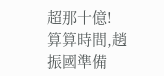超那十億!
算算時間,趙振國準備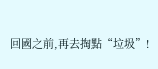回國之前,再去掏點“垃圾”!